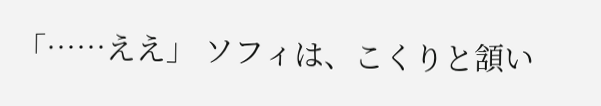「……ええ」 ソフィは、こくりと頷い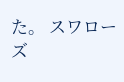た。 スワローズ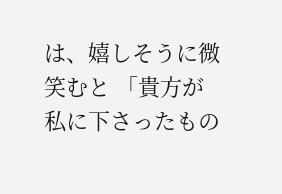は、嬉しそうに微笑むと 「貴方が私に下さったもの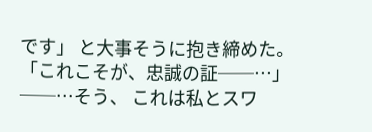です」 と大事そうに抱き締めた。 「これこそが、忠誠の証──…」 ──…そう、 これは私とスワ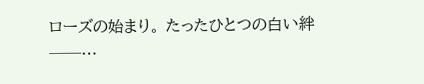ローズの始まり。 たったひとつの白い絆──…